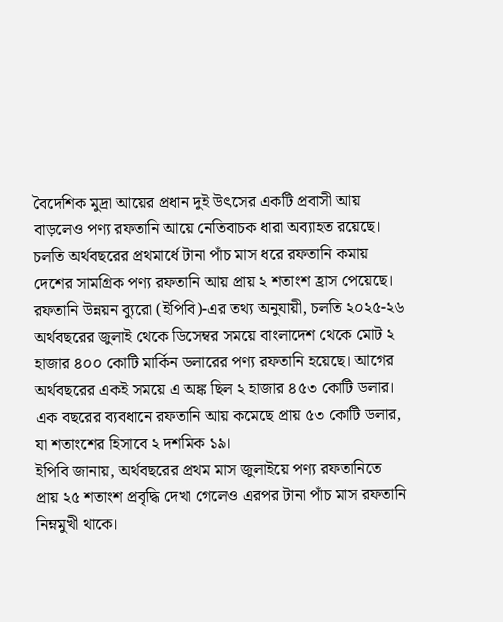বৈদেশিক মুদ্রা আয়ের প্রধান দুই উৎসের একটি প্রবাসী আয় বাড়লেও পণ্য রফতানি আয়ে নেতিবাচক ধারা অব্যাহত রয়েছে। চলতি অর্থবছরের প্রথমার্ধে টানা পাঁচ মাস ধরে রফতানি কমায় দেশের সামগ্রিক পণ্য রফতানি আয় প্রায় ২ শতাংশ হ্রাস পেয়েছে।
রফতানি উন্নয়ন ব্যুরো (ইপিবি)-এর তথ্য অনুযায়ী, চলতি ২০২৫-২৬ অর্থবছরের জুলাই থেকে ডিসেম্বর সময়ে বাংলাদেশ থেকে মোট ২ হাজার ৪০০ কোটি মার্কিন ডলারের পণ্য রফতানি হয়েছে। আগের অর্থবছরের একই সময়ে এ অঙ্ক ছিল ২ হাজার ৪৫৩ কোটি ডলার। এক বছরের ব্যবধানে রফতানি আয় কমেছে প্রায় ৫৩ কোটি ডলার, যা শতাংশের হিসাবে ২ দশমিক ১৯।
ইপিবি জানায়, অর্থবছরের প্রথম মাস জুলাইয়ে পণ্য রফতানিতে প্রায় ২৫ শতাংশ প্রবৃদ্ধি দেখা গেলেও এরপর টানা পাঁচ মাস রফতানি নিম্নমুখী থাকে।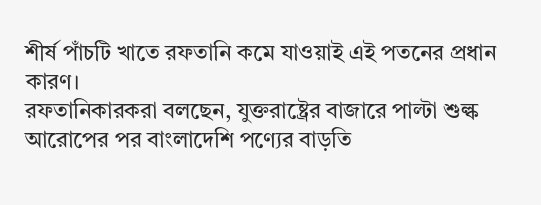শীর্ষ পাঁচটি খাতে রফতানি কমে যাওয়াই এই পতনের প্রধান কারণ।
রফতানিকারকরা বলছেন, যুক্তরাষ্ট্রের বাজারে পাল্টা শুল্ক আরোপের পর বাংলাদেশি পণ্যের বাড়তি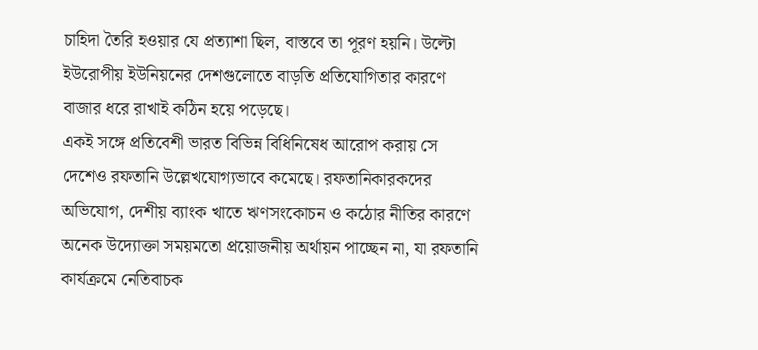চাহিদা তৈরি হওয়ার যে প্রত্যাশা ছিল, বাস্তবে তা পূরণ হয়নি। উল্টো ইউরোপীয় ইউনিয়নের দেশগুলোতে বাড়তি প্রতিযোগিতার কারণে বাজার ধরে রাখাই কঠিন হয়ে পড়েছে।
একই সঙ্গে প্রতিবেশী ভারত বিভিন্ন বিধিনিষেধ আরোপ করায় সে দেশেও রফতানি উল্লেখযোগ্যভাবে কমেছে। রফতানিকারকদের অভিযোগ, দেশীয় ব্যাংক খাতে ঋণসংকোচন ও কঠোর নীতির কারণে অনেক উদ্যোক্তা সময়মতো প্রয়োজনীয় অর্থায়ন পাচ্ছেন না, যা রফতানি কার্যক্রমে নেতিবাচক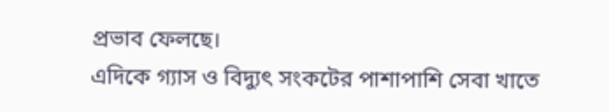প্রভাব ফেলছে।
এদিকে গ্যাস ও বিদ্যুৎ সংকটের পাশাপাশি সেবা খাতে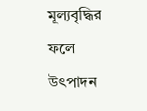মূল্যবৃদ্ধির ফলে উৎপাদন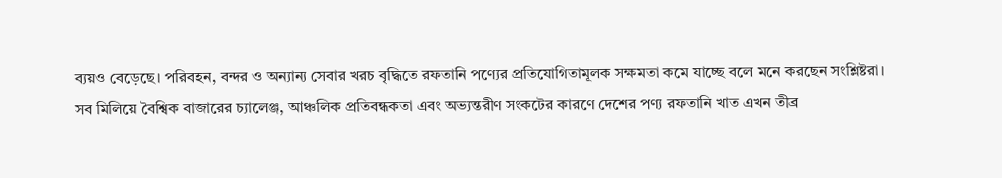ব্যয়ও বেড়েছে। পরিবহন, বন্দর ও অন্যান্য সেবার খরচ বৃদ্ধিতে রফতানি পণ্যের প্রতিযোগিতামূলক সক্ষমতা কমে যাচ্ছে বলে মনে করছেন সংশ্লিষ্টরা।
সব মিলিয়ে বৈশ্বিক বাজারের চ্যালেঞ্জ, আঞ্চলিক প্রতিবন্ধকতা এবং অভ্যন্তরীণ সংকটের কারণে দেশের পণ্য রফতানি খাত এখন তীব্র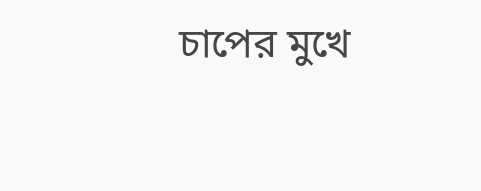চাপের মুখে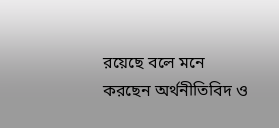রয়েছে বলে মনে করছেন অর্থনীতিবিদ ও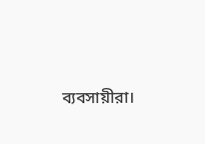ব্যবসায়ীরা।